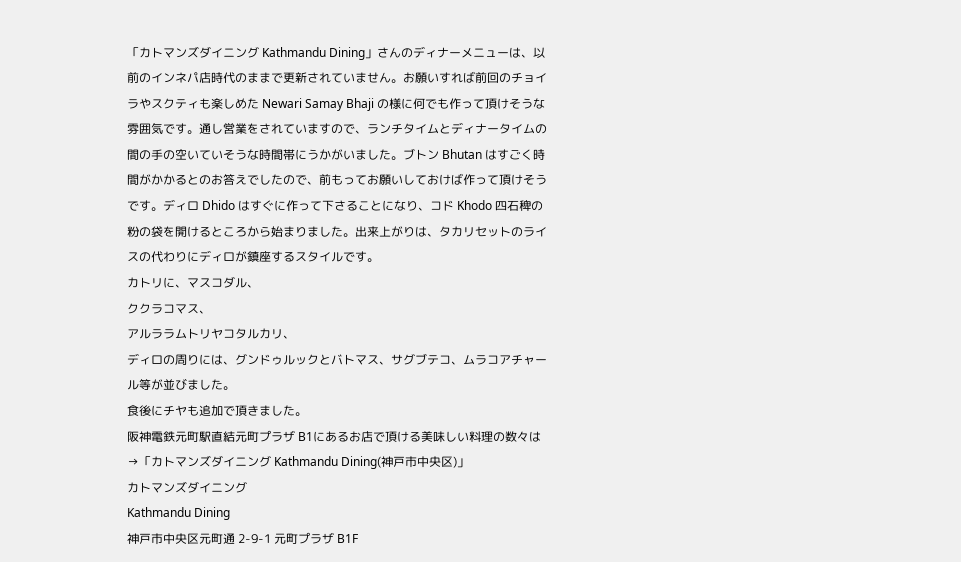「カトマンズダイニング Kathmandu Dining」さんのディナーメニューは、以前のインネパ店時代のままで更新されていません。お願いすれば前回のチョイラやスクティも楽しめた Newari Samay Bhaji の様に何でも作って頂けそうな雰囲気です。通し営業をされていますので、ランチタイムとディナータイムの間の手の空いていそうな時間帯にうかがいました。ブトン Bhutan はすごく時間がかかるとのお答えでしたので、前もってお願いしておけば作って頂けそうです。ディロ Dhido はすぐに作って下さることになり、コド Khodo 四石稗の粉の袋を開けるところから始まりました。出来上がりは、タカリセットのライスの代わりにディロが鎮座するスタイルです。
カトリに、マスコダル、
ククラコマス、
アルララムトリヤコタルカリ、
ディロの周りには、グンドゥルックとバトマス、サグブテコ、ムラコアチャール等が並びました。
食後にチヤも追加で頂きました。
阪神電鉄元町駅直結元町プラザ B1にあるお店で頂ける美味しい料理の数々は
→「カトマンズダイニング Kathmandu Dining(神戸市中央区)」
カトマンズダイニング
Kathmandu Dining
神戸市中央区元町通 2-9-1 元町プラザ B1F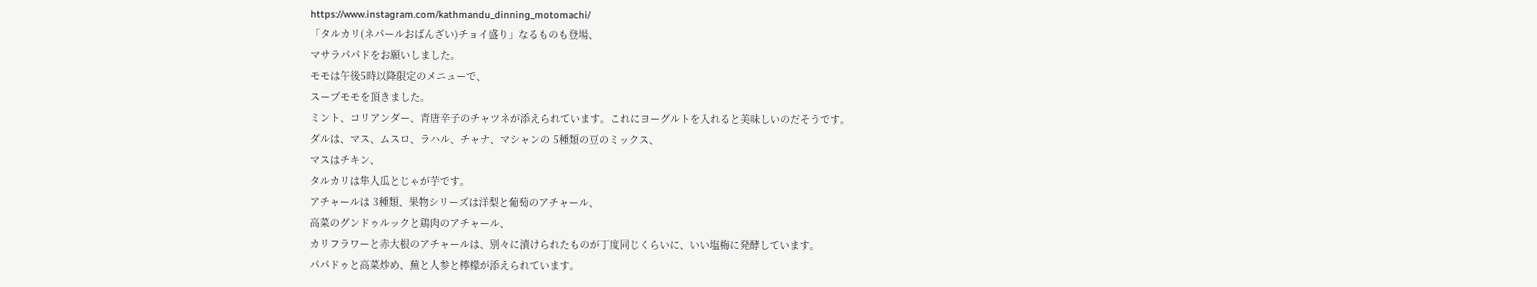https://www.instagram.com/kathmandu_dinning_motomachi/
「タルカリ(ネパールおばんざい)チョイ盛り」なるものも登場、
マサラパパドをお願いしました。
モモは午後5時以降限定のメニューで、
スープモモを頂きました。
ミント、コリアンダー、青唐辛子のチャツネが添えられています。これにヨーグルトを入れると美味しいのだそうです。
ダルは、マス、ムスロ、ラハル、チャナ、マシャンの 5種類の豆のミックス、
マスはチキン、
タルカリは隼人瓜とじゃが芋です。
アチャールは 3種類、果物シリーズは洋梨と葡萄のアチャール、
高菜のグンドゥルックと鶏肉のアチャール、
カリフラワーと赤大根のアチャールは、別々に漬けられたものが丁度同じくらいに、いい塩梅に発酵しています。
パパドゥと高菜炒め、蕪と人参と檸檬が添えられています。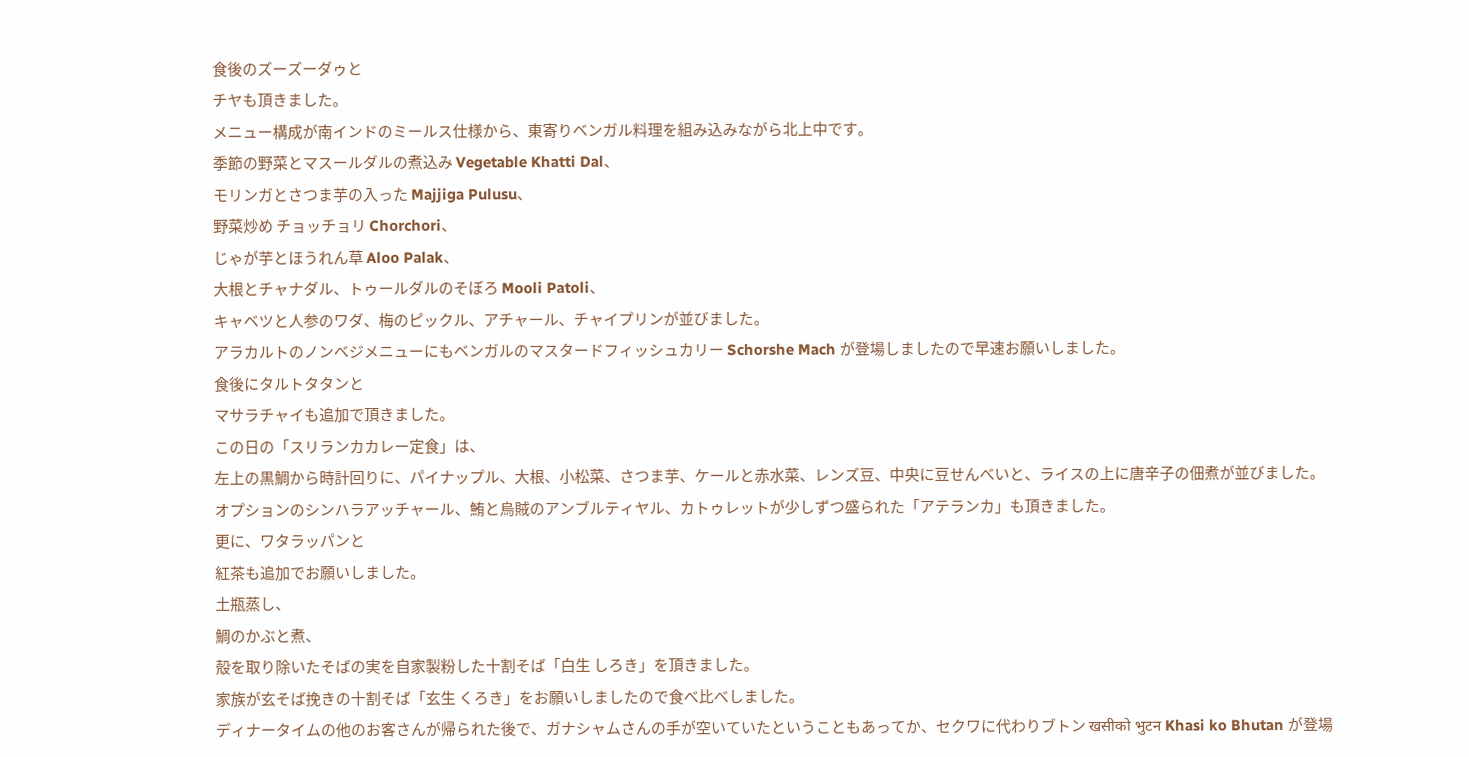食後のズーズーダゥと
チヤも頂きました。
メニュー構成が南インドのミールス仕様から、東寄りベンガル料理を組み込みながら北上中です。
季節の野菜とマスールダルの煮込み Vegetable Khatti Dal、
モリンガとさつま芋の入った Majjiga Pulusu、
野菜炒め チョッチョリ Chorchori、
じゃが芋とほうれん草 Aloo Palak、
大根とチャナダル、トゥールダルのそぼろ Mooli Patoli、
キャベツと人参のワダ、梅のピックル、アチャール、チャイプリンが並びました。
アラカルトのノンベジメニューにもベンガルのマスタードフィッシュカリー Schorshe Mach が登場しましたので早速お願いしました。
食後にタルトタタンと
マサラチャイも追加で頂きました。
この日の「スリランカカレー定食」は、
左上の黒鯛から時計回りに、パイナップル、大根、小松菜、さつま芋、ケールと赤水菜、レンズ豆、中央に豆せんべいと、ライスの上に唐辛子の佃煮が並びました。
オプションのシンハラアッチャール、鮪と烏賊のアンブルティヤル、カトゥレットが少しずつ盛られた「アテランカ」も頂きました。
更に、ワタラッパンと
紅茶も追加でお願いしました。
土瓶蒸し、
鯛のかぶと煮、
殻を取り除いたそばの実を自家製粉した十割そば「白生 しろき」を頂きました。
家族が玄そば挽きの十割そば「玄生 くろき」をお願いしましたので食べ比べしました。
ディナータイムの他のお客さんが帰られた後で、ガナシャムさんの手が空いていたということもあってか、セクワに代わりブトン खसीको भुटन Khasi ko Bhutan が登場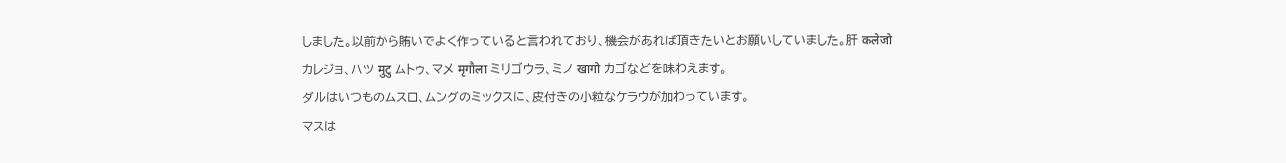しました。以前から賄いでよく作っていると言われており、機会があれば頂きたいとお願いしていました。肝 कलेजो カレジョ、ハツ मुटु ムトゥ、マメ मृगौला ミリゴウラ、ミノ खागो カゴなどを味わえます。
ダルはいつものムスロ、ムングのミックスに、皮付きの小粒なケラウが加わっています。
マスは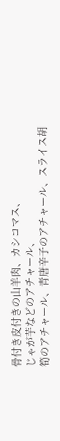骨付き皮付きの山羊肉、カシコマス、
じゃが芋などのアチャール、
筍のアチャール、青唐辛子のアチャール、スライス胡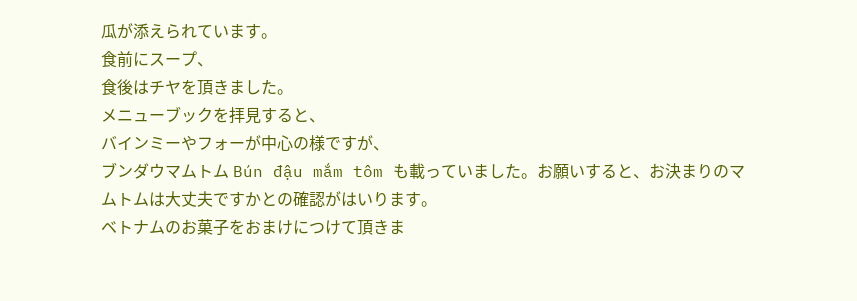瓜が添えられています。
食前にスープ、
食後はチヤを頂きました。
メニューブックを拝見すると、
バインミーやフォーが中心の様ですが、
ブンダウマムトム Bún đậu mắm tôm も載っていました。お願いすると、お決まりのマムトムは大丈夫ですかとの確認がはいります。
ベトナムのお菓子をおまけにつけて頂きま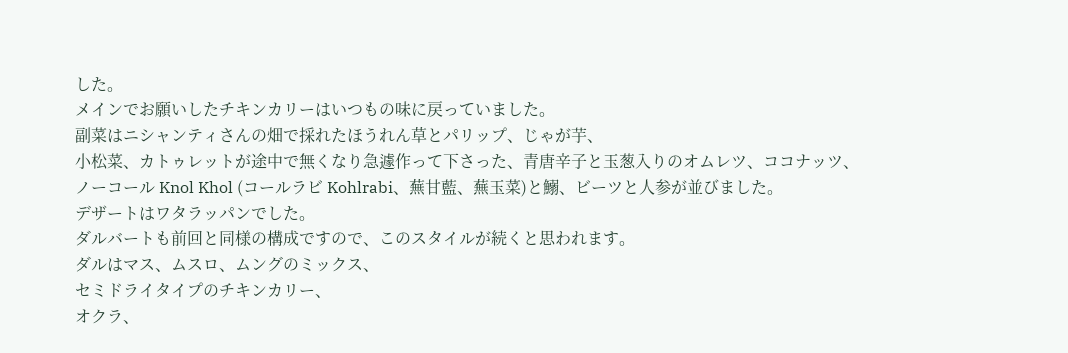した。
メインでお願いしたチキンカリーはいつもの味に戻っていました。
副菜はニシャンティさんの畑で採れたほうれん草とパリップ、じゃが芋、
小松菜、カトゥレットが途中で無くなり急遽作って下さった、青唐辛子と玉葱入りのオムレツ、ココナッツ、
ノーコール Knol Khol (コールラビ Kohlrabi、蕪甘藍、蕪玉菜)と鰯、ビーツと人参が並びました。
デザートはワタラッパンでした。
ダルバートも前回と同様の構成ですので、このスタイルが続くと思われます。
ダルはマス、ムスロ、ムングのミックス、
セミドライタイプのチキンカリー、
オクラ、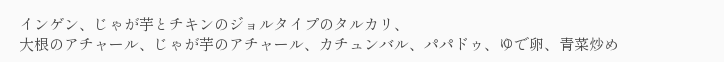インゲン、じゃが芋とチキンのジョルタイプのタルカリ、
大根のアチャール、じゃが芋のアチャール、カチュンバル、パパドゥ、ゆで卵、青菜炒め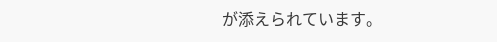が添えられています。